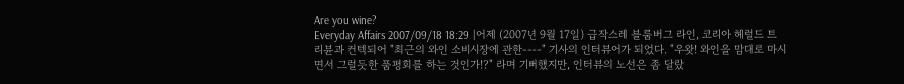Are you wine?
Everyday Affairs 2007/09/18 18:29 |어제 (2007년 9월 17일) 급작스레 블룸버그 라인, 코리아 헤럴드 트리뷴과 컨텍되어 "최근의 와인 소비시장에 관한----" 기사의 인터뷰어가 되었다. "우왓! 와인을 맘대로 마시면서 그럴듯한 품평회를 하는 것인가!?" 라며 기뻐했지만, 인터뷰의 노선은 좀 달랐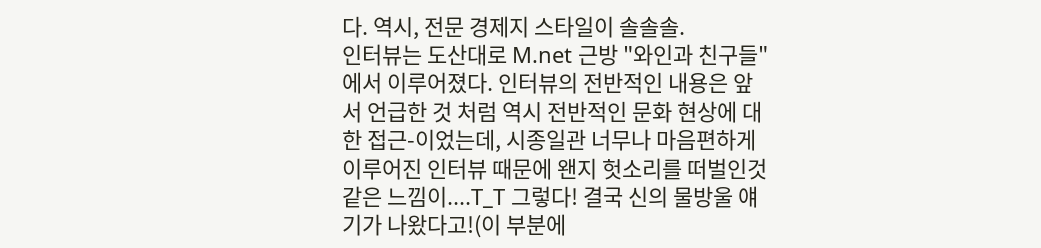다. 역시, 전문 경제지 스타일이 솔솔솔.
인터뷰는 도산대로 M.net 근방 "와인과 친구들" 에서 이루어졌다. 인터뷰의 전반적인 내용은 앞서 언급한 것 처럼 역시 전반적인 문화 현상에 대한 접근-이었는데, 시종일관 너무나 마음편하게 이루어진 인터뷰 때문에 왠지 헛소리를 떠벌인것 같은 느낌이....T_T 그렇다! 결국 신의 물방울 얘기가 나왔다고!(이 부분에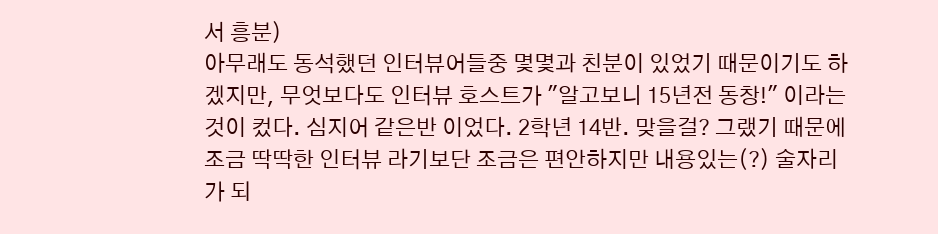서 흥분)
아무래도 동석했던 인터뷰어들중 몇몇과 친분이 있었기 때문이기도 하겠지만, 무엇보다도 인터뷰 호스트가 "알고보니 15년전 동창!" 이라는 것이 컸다. 심지어 같은반 이었다. 2학년 14반. 맞을걸? 그랬기 때문에 조금 딱딱한 인터뷰 라기보단 조금은 편안하지만 내용있는(?) 술자리가 되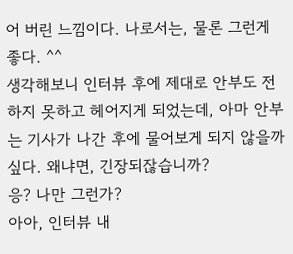어 버린 느낌이다. 나로서는, 물론 그런게 좋다. ^^
생각해보니 인터뷰 후에 제대로 안부도 전하지 못하고 헤어지게 되었는데, 아마 안부는 기사가 나간 후에 물어보게 되지 않을까 싶다. 왜냐면, 긴장되잖습니까?
응? 나만 그런가?
아아, 인터뷰 내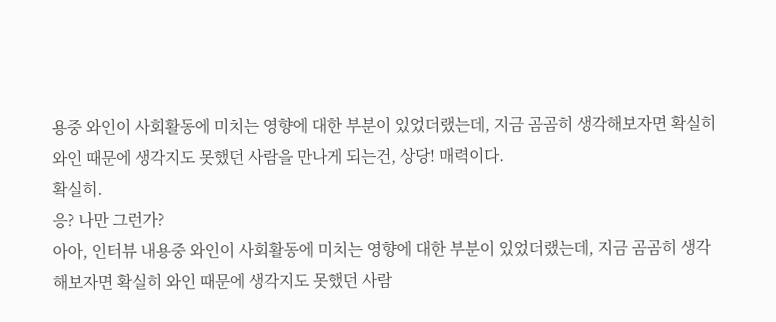용중 와인이 사회활동에 미치는 영향에 대한 부분이 있었더랬는데, 지금 곰곰히 생각해보자면 확실히 와인 때문에 생각지도 못했던 사람을 만나게 되는건, 상당! 매력이다.
확실히.
응? 나만 그런가?
아아, 인터뷰 내용중 와인이 사회활동에 미치는 영향에 대한 부분이 있었더랬는데, 지금 곰곰히 생각해보자면 확실히 와인 때문에 생각지도 못했던 사람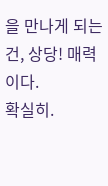을 만나게 되는건, 상당! 매력이다.
확실히.